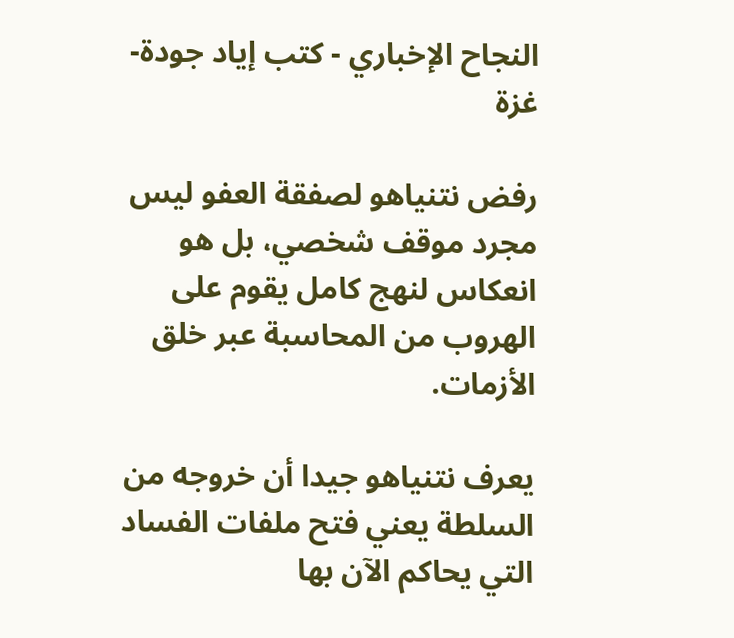النجاح الإخباري - كتب إياد جودة- غزة

رفض نتنياهو لصفقة العفو ليس مجرد موقف شخصي، بل هو انعكاس لنهج كامل يقوم على الهروب من المحاسبة عبر خلق الأزمات.

يعرف نتنياهو جيدا أن خروجه من السلطة يعني فتح ملفات الفساد التي يحاكم الآن بها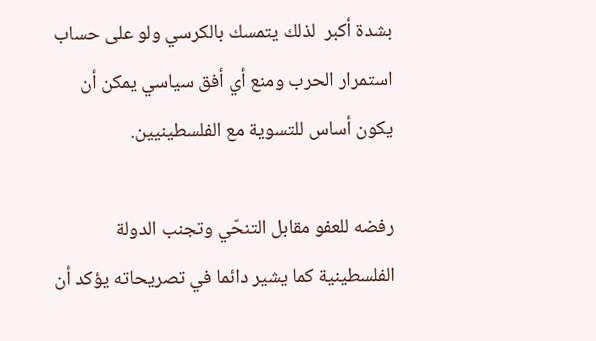بشدة أكبر  لذلك يتمسك بالكرسي ولو على حساب استمرار الحرب ومنع أي أفق سياسي يمكن أن يكون أساس للتسوية مع الفلسطينيين.

رفضه للعفو مقابل التنحّي وتجنب الدولة الفلسطينية كما يشير دائما في تصريحاته يؤكد أن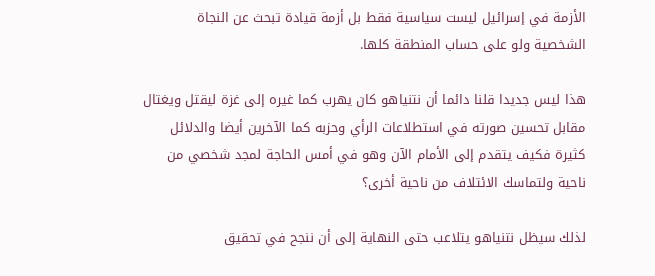الأزمة في إسرائيل ليست سياسية فقط بل أزمة قيادة تبحث عن النجاة الشخصية ولو على حساب المنطقة كلها.

هذا ليس جديدا قلنا دائما أن نتنياهو كان يهرب كما غيره إلى غزة ليقتل ويغتال مقابل تحسين صورته في استطلاعات الرأي وحزبه كما الآخرين أيضا والدلائل كثيرة فكيف يتقدم إلى الأمام الآن وهو في أمس الحاجة لمجد شخصي من ناحية ولتماسك الائتلاف من ناحية أخرى؟

لذلك سيظل نتنياهو يتلاعب حتى النهاية إلى أن ننجح في تحقيق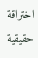اختراقة حقيقية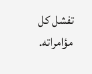تفشل كل مؤامراته.